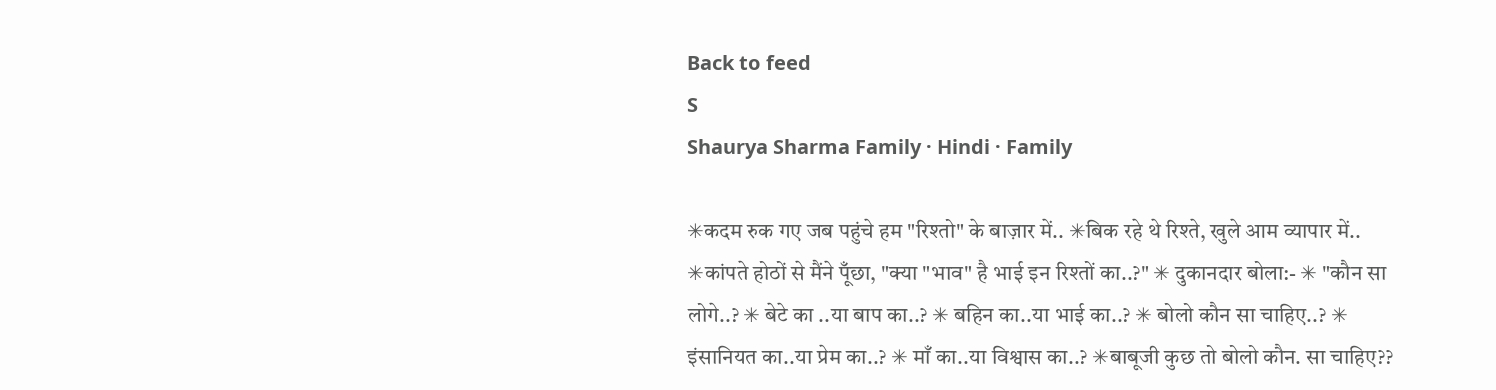Back to feed
S
Shaurya Sharma Family · Hindi · Family

✳कदम रुक गए जब पहुंचे हम "रिश्तो" के बाज़ार में.. ✳बिक रहे थे रिश्ते, खुले आम व्यापार में.. ✳कांपते होठों से मैंने पूँछा, "क्या "भाव" है भाई इन रिश्तों का..?" ✳ दुकानदार बोला:- ✳ "कौन सा लोगे..? ✳ बेटे का ..या बाप का..? ✳ बहिन का..या भाई का..? ✳ बोलो कौन सा चाहिए..? ✳ इंसानियत का..या प्रेम का..? ✳ माँ का..या विश्वास का..? ✳बाबूजी कुछ तो बोलो कौन. सा चाहिए??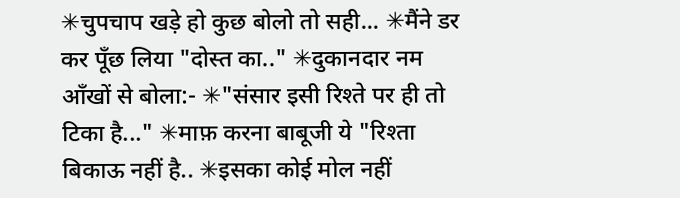✳चुपचाप खड़े हो कुछ बोलो तो सही... ✳मैंने डर कर पूँछ लिया "दोस्त का.." ✳दुकानदार नम आँखों से बोला:- ✳"संसार इसी रिश्ते पर ही तो टिका है..." ✳माफ़ करना बाबूजी ये "रिश्ता बिकाऊ नहीं है.. ✳इसका कोई मोल नहीं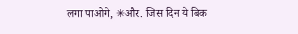लगा पाओगे, ✳और. जिस दिन ये बिक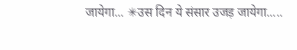जायेगा... ✳उस दिन ये संसार उजड़ जायेगा.....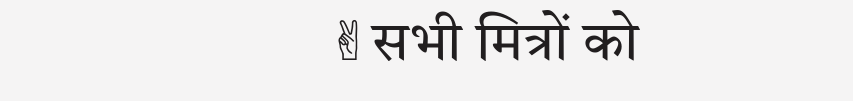✌सभी मित्रों को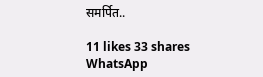समर्पित..

11 likes 33 shares
WhatsApp